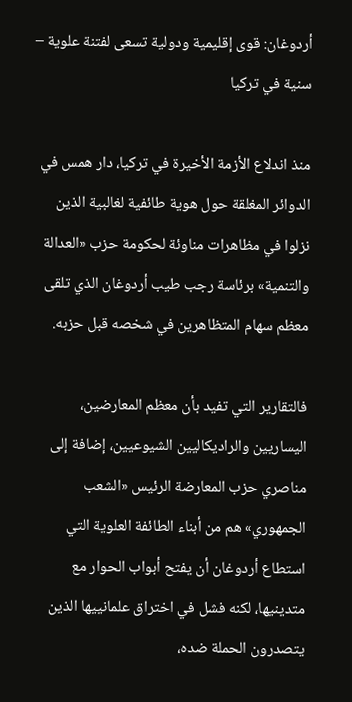أردوغان: قوى إقليمية ودولية تسعى لفتنة علوية – سنية في تركيا

منذ اندلاع الأزمة الأخيرة في تركيا، دار همس في الدوائر المغلقة حول هوية طائفية لغالبية الذين نزلوا في مظاهرات مناوئة لحكومة حزب «العدالة والتنمية» برئاسة رجب طيب أردوغان الذي تلقى معظم سهام المتظاهرين في شخصه قبل حزبه.

فالتقارير التي تفيد بأن معظم المعارضين، اليساريين والراديكاليين الشيوعيين، إضافة إلى مناصري حزب المعارضة الرئيس «الشعب الجمهوري» هم من أبناء الطائفة العلوية التي استطاع أردوغان أن يفتح أبواب الحوار مع متدينيها، لكنه فشل في اختراق علمانييها الذين يتصدرون الحملة ضده،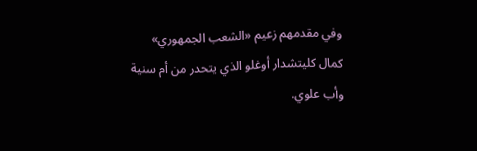وفي مقدمهم زعيم «الشعب الجمهوري» كمال كليتشدار أوغلو الذي يتحدر من أم سنية وأب علوي.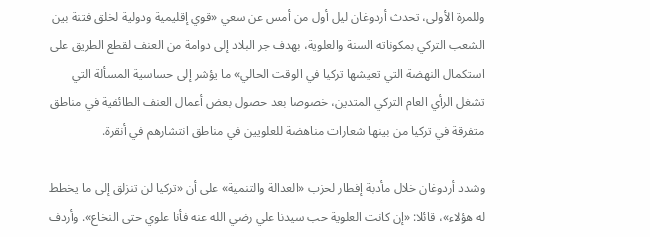وللمرة الأولى، تحدث أردوغان ليل أول من أمس عن سعي «قوي إقليمية ودولية لخلق فتنة بين الشعب التركي بمكوناته السنة والعلوية، بهدف جر البلاد إلى دوامة من العنف لقطع الطريق على استكمال النهضة التي تعيشها تركيا في الوقت الحالي» ما يؤشر إلى حساسية المسألة التي تشغل الرأي العام التركي المتدين، خصوصا بعد حصول بعض أعمال العنف الطائفية في مناطق متفرقة في تركيا من بينها شعارات مناهضة للعلويين في مناطق انتشارهم في أنقرة.

وشدد أردوغان خلال مأدبة إفطار لحزب «العدالة والتنمية» على أن «تركيا لن تنزلق إلى ما يخطط له هؤلاء»، قائلا: «إن كانت العلوية حب سيدنا علي رضي الله عنه فأنا علوي حتى النخاع». وأردف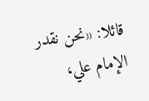قائلا: «نحن نقدر الإمام علي،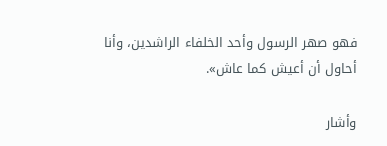فهو صهر الرسول وأحد الخلفاء الراشدين، وأنا أحاول أن أعيش كما عاش».

وأشار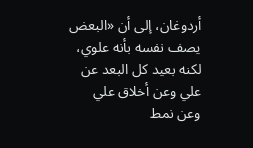أردوغان، إلى أن «البعض يصف نفسه بأنه علوي، لكنه بعيد كل البعد عن علي وعن أخلاق علي وعن نمط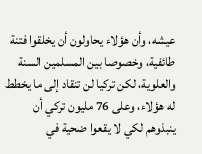عيشه، وأن هؤلاء يحاولون أن يخلقوا فتنة طائفية، وخصوصا بين المسلمين السنة والعلوية، لكن تركيا لن تنقاد إلى ما يخطط له هؤلاء، وعلى 76 مليون تركي أن ينبذوهم لكي لا يقعوا ضحية في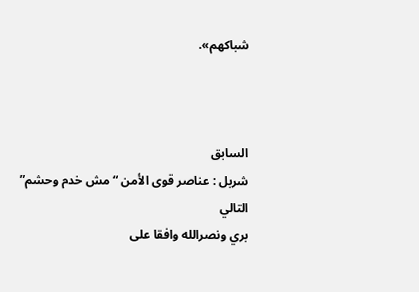شباكهم».



السابق
شربل : عناصر قوى الأمن “مش خدم وحشم”
التالي
بري ونصرالله وافقا على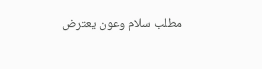مطلب سلام وعون يعترض